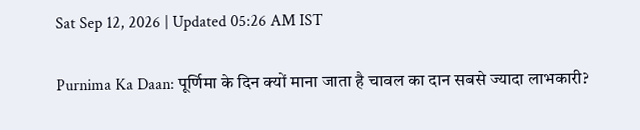Sat Sep 12, 2026 | Updated 05:26 AM IST

Purnima Ka Daan: पूर्णिमा के दिन क्यों माना जाता है चावल का दान सबसे ज्यादा लाभकारी?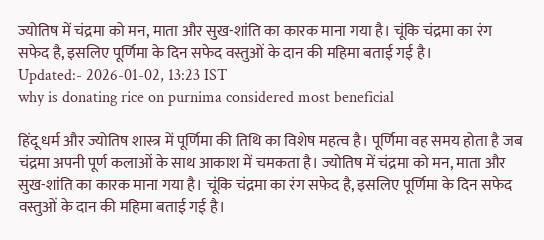ज्योतिष में चंद्रमा को मन, माता और सुख-शांति का कारक माना गया है। चूंकि चंद्रमा का रंग सफेद है, इसलिए पूर्णिमा के दिन सफेद वस्तुओं के दान की महिमा बताई गई है।
Updated:- 2026-01-02, 13:23 IST
why is donating rice on purnima considered most beneficial

हिंदू धर्म और ज्योतिष शास्त्र में पूर्णिमा की तिथि का विशेष महत्व है। पूर्णिमा वह समय होता है जब चंद्रमा अपनी पूर्ण कलाओं के साथ आकाश में चमकता है। ज्योतिष में चंद्रमा को मन, माता और सुख-शांति का कारक माना गया है। चूंकि चंद्रमा का रंग सफेद है, इसलिए पूर्णिमा के दिन सफेद वस्तुओं के दान की महिमा बताई गई है।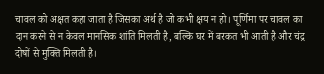चावल को अक्षत कहा जाता है जिसका अर्थ है जो कभी क्षय न हो। पूर्णिमा पर चावल का दान करने से न केवल मानसिक शांति मिलती है, बल्कि घर में बरकत भी आती है और चंद्र दोषों से मुक्ति मिलती है।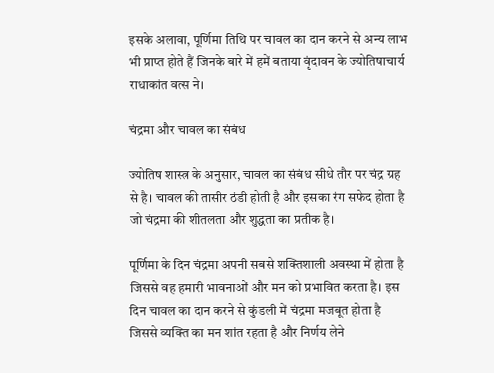इसके अलावा, पूर्णिमा तिथि पर चावल का दान करने से अन्य लाभ भी प्राप्त होते हैं जिनके बारे में हमें बताया वृंदावन के ज्योतिषाचार्य राधाकांत वत्स ने।

चंद्रमा और चावल का संबंध

ज्योतिष शास्त्र के अनुसार, चावल का संबंध सीधे तौर पर चंद्र ग्रह से है। चावल की तासीर ठंडी होती है और इसका रंग सफेद होता है जो चंद्रमा की शीतलता और शुद्धता का प्रतीक है।

पूर्णिमा के दिन चंद्रमा अपनी सबसे शक्तिशाली अवस्था में होता है जिससे वह हमारी भावनाओं और मन को प्रभावित करता है। इस दिन चावल का दान करने से कुंडली में चंद्रमा मजबूत होता है जिससे व्यक्ति का मन शांत रहता है और निर्णय लेने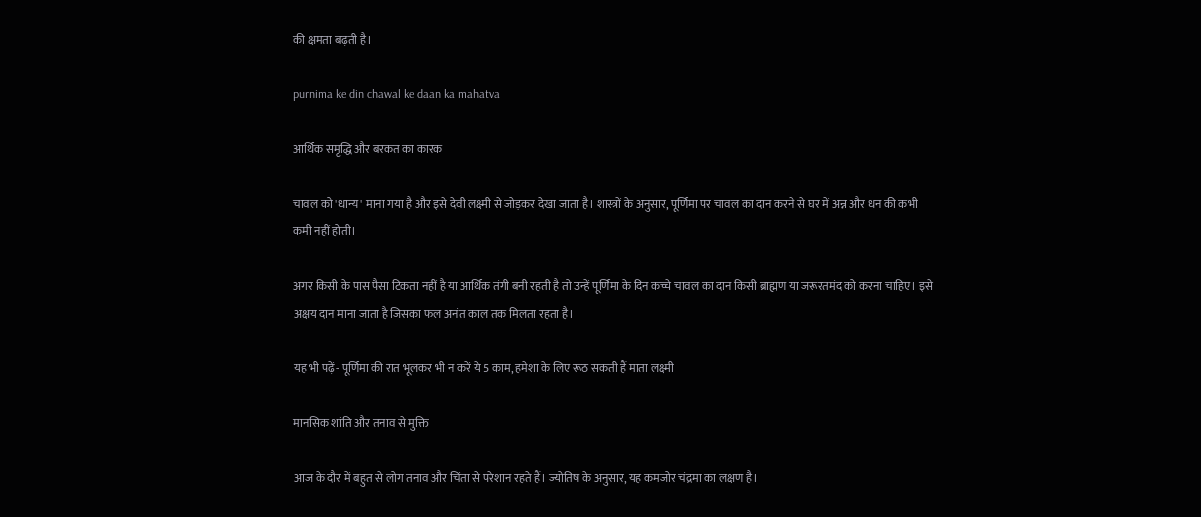की क्षमता बढ़ती है।

purnima ke din chawal ke daan ka mahatva

आर्थिक समृद्धि और बरकत का कारक

चावल को 'धान्य' माना गया है और इसे देवी लक्ष्मी से जोड़कर देखा जाता है। शास्त्रों के अनुसार, पूर्णिमा पर चावल का दान करने से घर में अन्न और धन की कभी कमी नहीं होती।

अगर किसी के पास पैसा टिकता नहीं है या आर्थिक तंगी बनी रहती है तो उन्हें पूर्णिमा के दिन कच्चे चावल का दान किसी ब्राह्मण या जरूरतमंद को करना चाहिए। इसे अक्षय दान माना जाता है जिसका फल अनंत काल तक मिलता रहता है।

यह भी पढ़ें- पूर्णिमा की रात भूलकर भी न करें ये 5 काम, हमेशा के लिए रूठ सकती हैं माता लक्ष्मी

मानसिक शांति और तनाव से मुक्ति

आज के दौर में बहुत से लोग तनाव और चिंता से परेशान रहते हैं। ज्योतिष के अनुसार, यह कमजोर चंद्रमा का लक्षण है।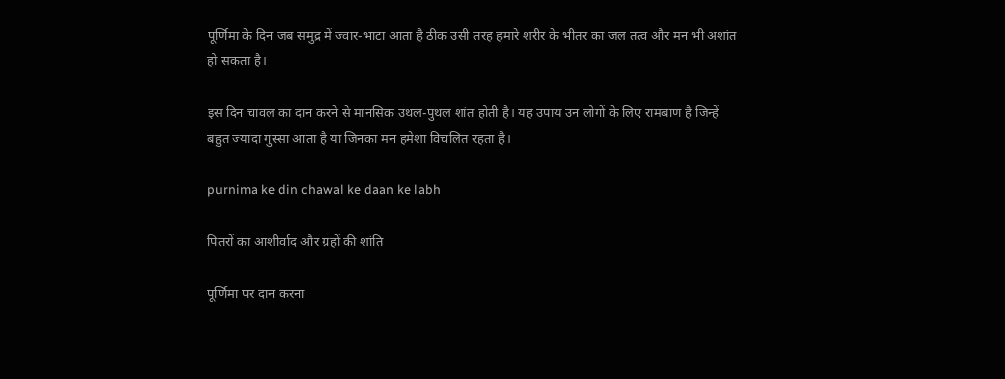पूर्णिमा के दिन जब समुद्र में ज्वार-भाटा आता है ठीक उसी तरह हमारे शरीर के भीतर का जल तत्व और मन भी अशांत हो सकता है।

इस दिन चावल का दान करने से मानसिक उथल-पुथल शांत होती है। यह उपाय उन लोगों के लिए रामबाण है जिन्हें बहुत ज्यादा गुस्सा आता है या जिनका मन हमेशा विचलित रहता है।

purnima ke din chawal ke daan ke labh

पितरों का आशीर्वाद और ग्रहों की शांति

पूर्णिमा पर दान करना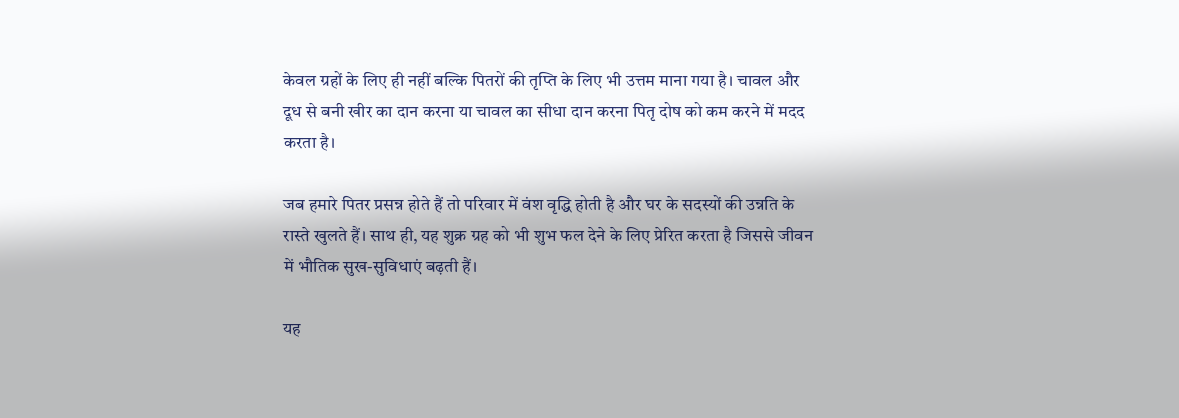केवल ग्रहों के लिए ही नहीं बल्कि पितरों की तृप्ति के लिए भी उत्तम माना गया है। चावल और दूध से बनी खीर का दान करना या चावल का सीधा दान करना पितृ दोष को कम करने में मदद करता है।

जब हमारे पितर प्रसन्न होते हैं तो परिवार में वंश वृद्धि होती है और घर के सदस्यों की उन्नति के रास्ते खुलते हैं। साथ ही, यह शुक्र ग्रह को भी शुभ फल देने के लिए प्रेरित करता है जिससे जीवन में भौतिक सुख-सुविधाएं बढ़ती हैं।

यह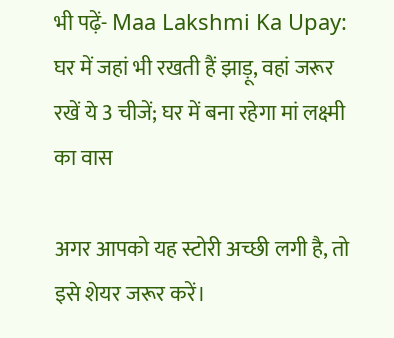भी पढ़ें- Maa Lakshmi Ka Upay: घर में जहां भी रखती हैं झाड़ू, वहां जरूर रखें ये 3 चीजें; घर में बना रहेगा मां लक्ष्मी का वास

अगर आपको यह स्टोरी अच्छी लगी है, तो इसे शेयर जरूर करें।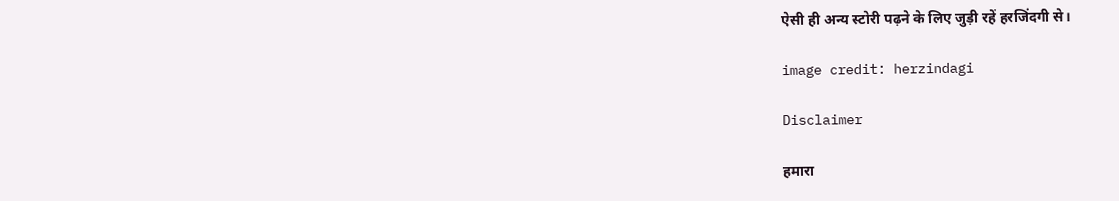ऐसी ही अन्य स्टोरी पढ़ने के लिए जुड़ी रहें हरजिंदगी से।

image credit: herzindagi

Disclaimer

हमारा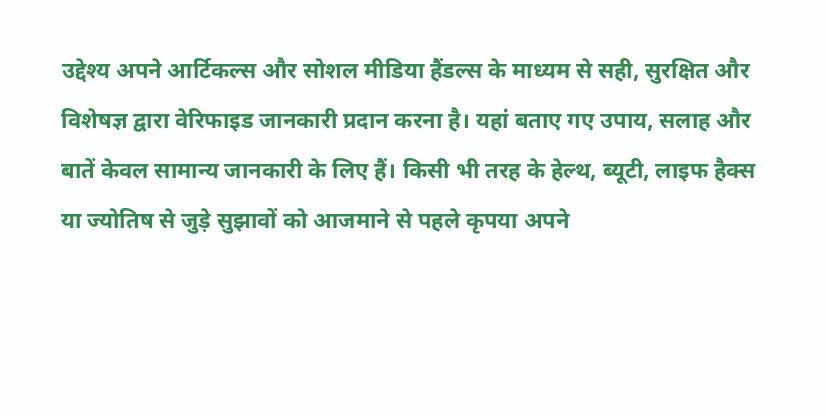उद्देश्य अपने आर्टिकल्स और सोशल मीडिया हैंडल्स के माध्यम से सही, सुरक्षित और विशेषज्ञ द्वारा वेरिफाइड जानकारी प्रदान करना है। यहां बताए गए उपाय, सलाह और बातें केवल सामान्य जानकारी के लिए हैं। किसी भी तरह के हेल्थ, ब्यूटी, लाइफ हैक्स या ज्योतिष से जुड़े सुझावों को आजमाने से पहले कृपया अपने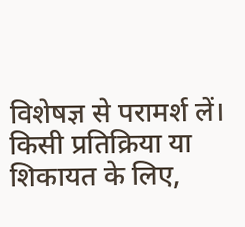विशेषज्ञ से परामर्श लें। किसी प्रतिक्रिया या शिकायत के लिए,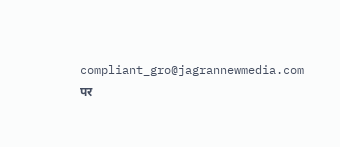compliant_gro@jagrannewmedia.com पर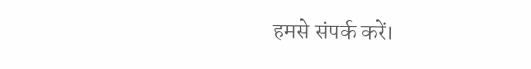हमसे संपर्क करें।